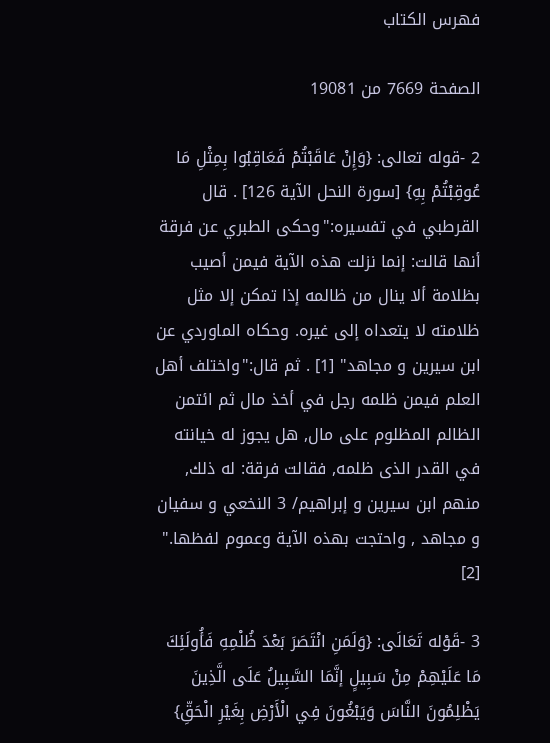فهرس الكتاب

الصفحة 7669 من 19081

2 -قوله تعالى: {وَإِنْ عَاقَبْتُمْ فَعَاقِبُوا بِمِثْلِ مَا عُوقِبْتُمْ بِهِ} [سورة النحل الآية 126] . قال القرطبي في تفسيره:"وحكى الطبري عن فرقة أنها قالت: إنما نزلت هذه الآية فيمن أصيب بظلامة ألا ينال من ظالمه إذا تمكن إلا مثل ظلامته لا يتعداه إلى غيره. وحكاه الماوردي عن ابن سيرين و مجاهد" [1] . ثم قال:"واختلف أهل العلم فيمن ظلمه رجل في أخذ مال ثم ائتمن الظالم المظلوم على مال, هل يجوز له خيانته في القدر الذى ظلمه, فقالت فرقة: له ذلك, منهم ابن سيرين و إبراهيم/ 3 النخعي و سفيان و مجاهد , واحتجت بهذه الآية وعموم لفظها." [2]

3 -قَوْله تَعَالَى: {وَلَمَنِ انْتَصَرَ بَعْدَ ظُلْمِهِ فَأُولَئِكَ مَا عَلَيْهِمْ مِنْ سَبِيلٍ إنَّمَا السَّبِيلُ عَلَى الَّذِينَ يَظْلِمُونَ النَّاسَ وَيَبْغُونَ فِي الْأَرْضِ بِغَيْرِ الْحَقِّ}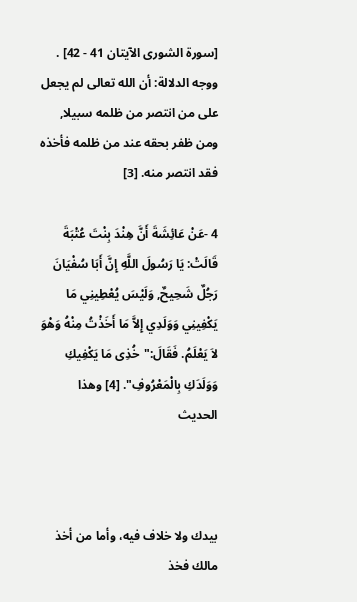[سورة الشورى الآيتان 41 - 42] . ووجه الدلالة: أن الله تعالى لم يجعل على من انتصر من ظلمه سبيلا, ومن ظفر بحقه عند من ظلمه فأخذه فقد انتصر منه. [3]

4 -عَنْ عَائِشَةَ أَنَّ هِنْدَ بِنْتَ عُتْبَةَ قَالَتْ: يَا رَسُولَ اللَّهِ إِنَّ أَبَا سُفْيَانَ رَجُلٌ شَحِيحٌ, وَلَيْسَ يُعْطِينِي مَا يَكْفِينِي وَوَلَدِي إِلاَّ مَا أَخَذْتُ مِنْهُ وَهْوَ لاَ يَعْلَمُ. فَقَالَ:"خُذِى مَا يَكْفِيكِ وَوَلَدَكِ بِالْمَعْرُوفِ". [4] وهذا الحديث



بيدك ولا خلاف فيه، وأما من أخذ مالك فخذ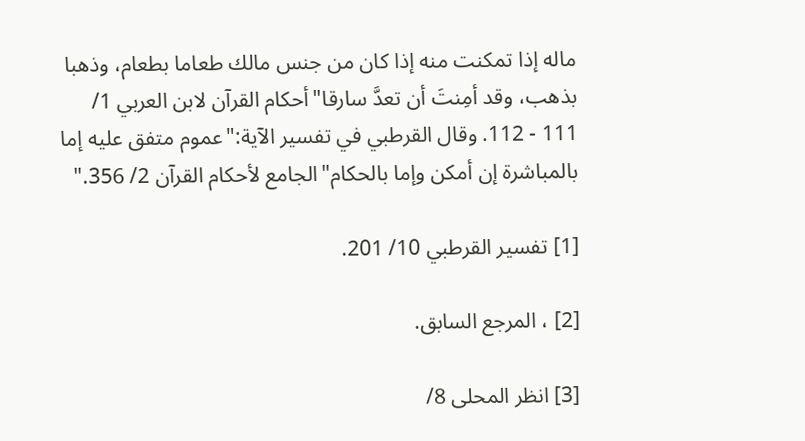ماله إذا تمكنت منه إذا كان من جنس مالك طعاما بطعام، وذهبا بذهب، وقد أمِنتَ أن تعدَّ سارقا"أحكام القرآن لابن العربي 1/ 111 - 112. وقال القرطبي في تفسير الآية:"عموم متفق عليه إما بالمباشرة إن أمكن وإما بالحكام"الجامع لأحكام القرآن 2/ 356."

[1] تفسير القرطبي 10/ 201.

[2] ، المرجع السابق.

[3] انظر المحلى 8/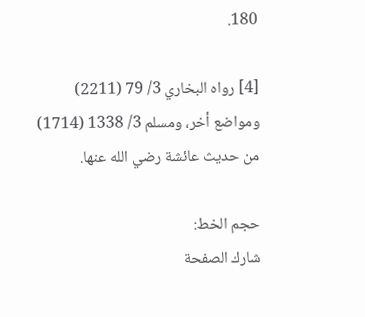180.

[4] رواه البخاري 3/ 79 (2211) ومواضع أخر، ومسلم 3/ 1338 (1714) من حديث عائشة رضي الله عنها.

حجم الخط:
شارك الصفحة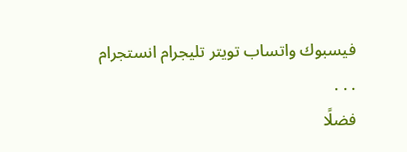فيسبوك واتساب تويتر تليجرام انستجرام
. . .
فضلًا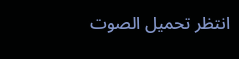انتظر تحميل الصوت